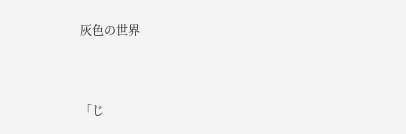灰色の世界


「じ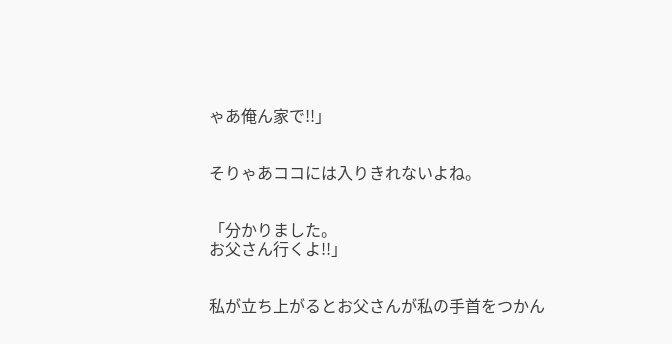ゃあ俺ん家で!!」


そりゃあココには入りきれないよね。


「分かりました。
お父さん行くよ!!」


私が立ち上がるとお父さんが私の手首をつかん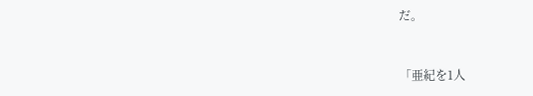だ。


「亜紀を1人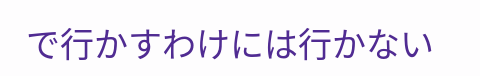で行かすわけには行かない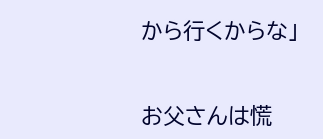から行くからな」


お父さんは慌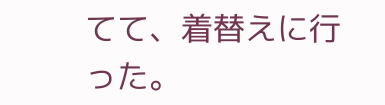てて、着替えに行った。